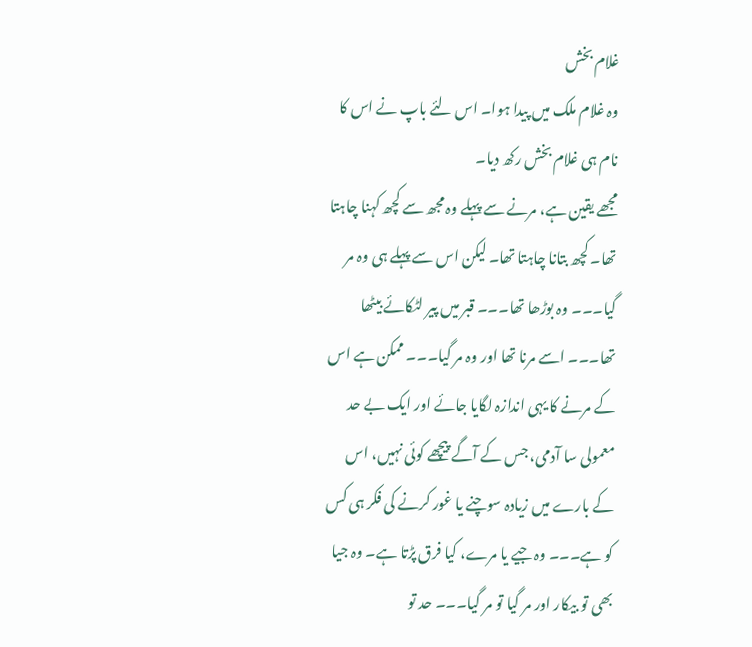غلام بخش
وہ غلام ملک میں پیدا ہوا۔ اس لئے باپ نے اس کا نام ہی غلام بخش رکھ دیا۔
مجھے یقین ہے، مرنے سے پہلے وہ مجھ سے کچھ کہنا چاہتا تھا۔ کچھ بتانا چاہتا تھا۔ لیکن اس سے پہلے ہی وہ مر گیا۔۔۔ وہ بوڑھا تھا۔۔۔ قبر میں پیر لٹکائے بیٹھا تھا۔۔۔ اسے مرنا تھا اور وہ مر گیا۔۔۔ ممکن ہے اس کے مرنے کا یہی اندازہ لگایا جائے اور ایک بے حد معمولی سا آدمی، جس کے آگے پیچھے کوئی نہیں، اس کے بارے میں زیادہ سوچنے یا غور کرنے کی فکر ہی کس کو ہے۔۔۔ وہ جیے یا مرے، کیا فرق پڑتا ہے۔ وہ جیا بھی تو بیکار اور مر گیا تو مر گیا۔۔۔ حد تو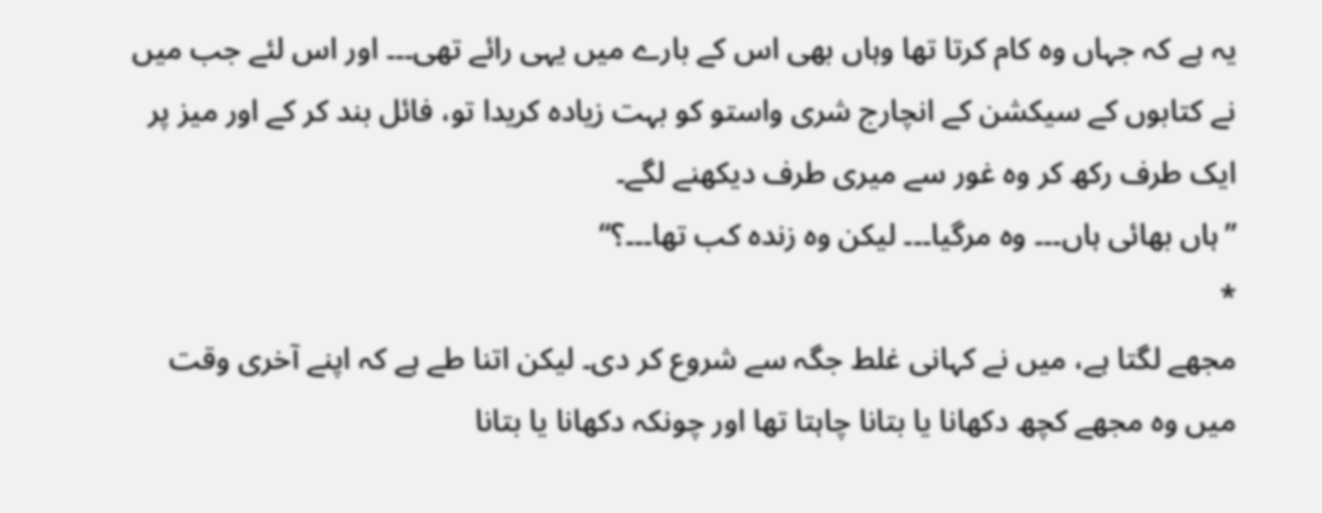یہ ہے کہ جہاں وہ کام کرتا تھا وہاں بھی اس کے بارے میں یہی رائے تھی۔۔۔ اور اس لئے جب میں نے کتابوں کے سیکشن کے انچارج شری واستو کو بہت زیادہ کریدا تو، فائل بند کر کے اور میز پر ایک طرف رکھ کر وہ غور سے میری طرف دیکھنے لگے۔
’’ہاں بھائی ہاں۔۔۔ وہ مرگیا۔۔۔ لیکن وہ زندہ کب تھا۔۔۔؟‘‘
*
مجھے لگتا ہے، میں نے کہانی غلط جگہ سے شروع کر دی۔ لیکن اتنا طے ہے کہ اپنے آخری وقت میں وہ مجھے کچھ دکھانا یا بتانا چاہتا تھا اور چونکہ دکھانا یا بتانا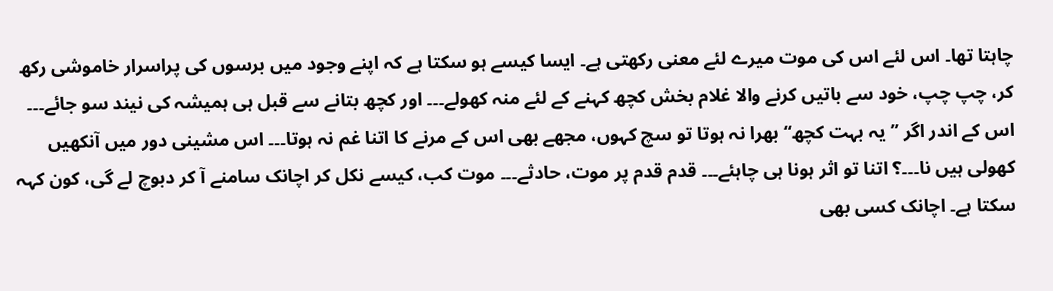چاہتا تھا۔ اس لئے اس کی موت میرے لئے معنی رکھتی ہے۔ ایسا کیسے ہو سکتا ہے کہ اپنے وجود میں برسوں کی پراسرار خاموشی رکھ کر، چپ چپ، خود سے باتیں کرنے والا غلام بخش کچھ کہنے کے لئے منہ کھولے۔۔۔ اور کچھ بتانے سے قبل ہی ہمیشہ کی نیند سو جائے۔۔۔ اس کے اندر اگر ’’یہ بہت کچھ‘‘ بھرا نہ ہوتا تو سچ کہوں، مجھے بھی اس کے مرنے کا اتنا غم نہ ہوتا۔۔۔ اس مشینی دور میں آنکھیں کھولی ہیں نا۔۔۔؟ اتنا تو اثر ہونا ہی چاہئے۔۔۔ قدم قدم پر موت، حادثے۔۔۔ موت کب، کیسے نکل کر اچانک سامنے آ کر دبوچ لے گی، کون کہہ سکتا ہے۔ اچانک کسی بھی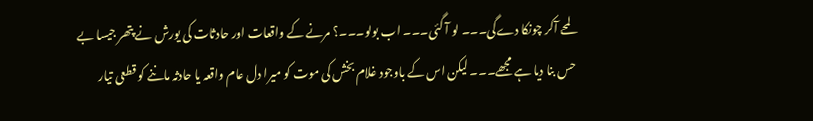لمحے آکر چونکا دےگی۔۔۔ لو آ گئی۔۔۔ اب بولو۔۔۔؟ مرنے کے واقعات اور حادثات کی یورش نے پتھر جیسا بے حس بنا دیا ہے مجھے۔۔۔ لیکن اس کے باوجود غلام بخش کی موت کو میرا دل عام واقعہ یا حادثہ ماننے کو قطعی تیار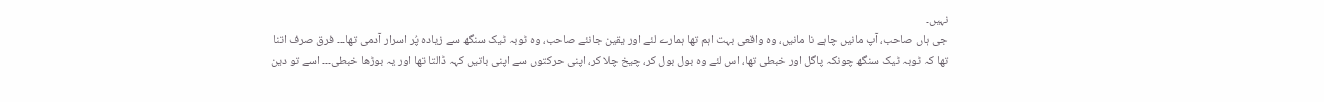نہیں۔
جی ہاں صاحب، آپ مانیں چاہے نا مانیں، وہ واقعی بہت اہم تھا ہمارے لئے اور یقین جانئے صاحب، وہ ٹوبہ ٹیک سنگھ سے زیادہ پُر اسرار آدمی تھا۔۔۔ فرق صرف اتنا تھا کہ ٹوبہ ٹیک سنگھ چونکہ پاگل اور خبطی تھا، اس لئے وہ بول بول کر، چیخ چلا کر، اپنی حرکتوں سے اپنی باتیں کہہ ڈالتا تھا اور یہ بوڑھا خبطی۔۔۔ اسے تو دین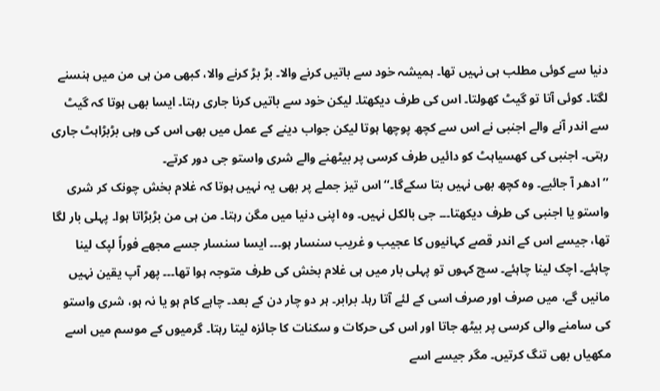دنیا سے کوئی مطلب ہی نہیں تھا۔ ہمیشہ خود سے باتیں کرنے والا۔ بڑ بڑ کرنے والا، کبھی من ہی من میں ہنسنے لگتا۔ کوئی آتا تو گیٹ کھولتا۔ اس کی طرف دیکھتا۔ لیکن خود سے باتیں کرنا جاری رہتا۔ ایسا بھی ہوتا کہ گیٹ سے اندر آنے والے اجنبی نے اس سے کچھ پوچھا ہوتا لیکن جواب دینے کے عمل میں بھی اس کی وہی بڑبڑاہٹ جاری رہتی۔ اجنبی کی کھسیاہٹ کو دائیں طرف کرسی پر بیٹھنے والے شری واستو جی دور کرتے۔
’’ادھر آ جائیے۔ وہ کچھ بھی نہیں بتا سکےگا۔‘‘ اس تیز جملے پر بھی یہ نہیں ہوتا کہ غلام بخش چونک کر شری واستو یا اجنبی کی طرف دیکھتا۔۔۔ جی بالکل نہیں۔ وہ اپنی دنیا میں مگن رہتا۔ من ہی من بڑبڑاتا ہوا۔ پہلی بار لگا تھا، جیسے اس کے اندر قصے کہانیوں کا عجیب و غریب سنسار ہو۔۔۔ ایسا سنسار جسے مجھے فوراً لپک لینا چاہئے۔ اچک لینا چاہئے۔ سچ کہوں تو پہلی بار میں ہی غلام بخش کی طرف متوجہ ہوا تھا۔۔۔ پھر آپ یقین نہیں مانیں گے، میں صرف اور صرف اسی کے لئے آتا رہا۔ برابر۔ ہر دو چار دن کے بعد۔ چاہے کام ہو یا نہ ہو، شری واستو کی سامنے والی کرسی پر بیٹھ جاتا اور اس کی حرکات و سکنات کا جائزہ لیتا رہتا۔ گرمیوں کے موسم میں اسے مکھیاں بھی تنگ کرتیں۔ مگر جیسے اسے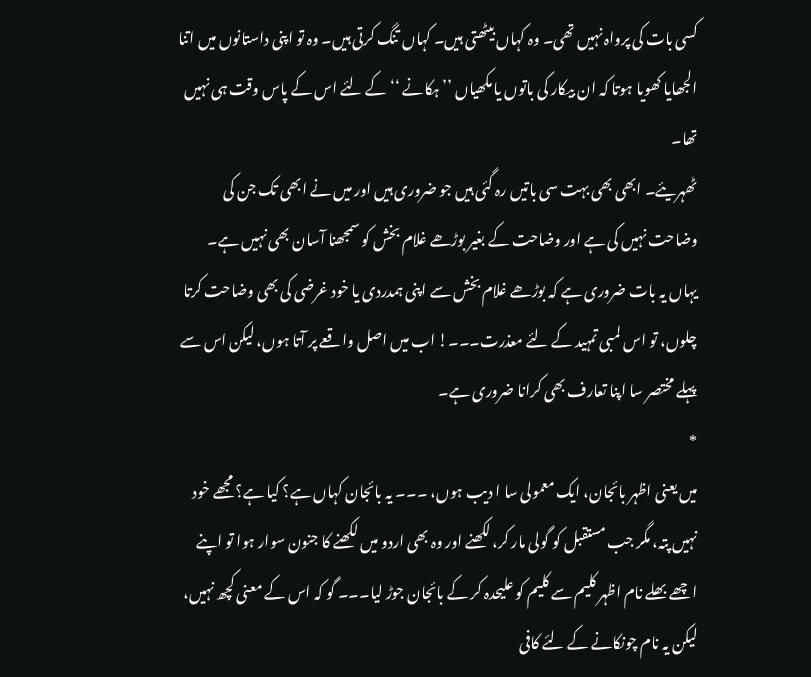کسی بات کی پرواہ نہیں تھی۔ وہ کہاں بیٹھتی ہیں۔ کہاں تنگ کرتی ہیں۔ وہ تو اپنی داستانوں میں اتنا الجھایا کھویا ہوتا کہ ان بیکار کی باتوں یا مکھیاں ’’ہکانے ‘‘ کے لئے اس کے پاس وقت ہی نہیں تھا۔
ٹھہریئے۔ ابھی بھی بہت سی باتیں رہ گئی ہیں جو ضروری ہیں اور میں نے ابھی تک جن کی وضاحت نہیں کی ہے اور وضاحت کے بغیر بوڑھے غلام بخش کو سمجھنا آسان بھی نہیں ہے۔ یہاں یہ بات ضروری ہے کہ بوڑھے غلام بخش سے اپنی ہمدردی یا خود غرضی کی بھی وضاحت کرتا چلوں، تو اس لمبی تمہید کے لئے معذرت۔۔۔! اب میں اصل واقعے پر آتا ہوں، لیکن اس سے پہلے مختصر سا اپنا تعارف بھی کرانا ضروری ہے۔
*
میں یعنی اظہر بائجان، ایک معمولی سا ا دیب ہوں، ۔۔۔ یہ بائجان کہاں ہے؟ کیا ہے؟ مجھے خود نہیں پتہ، مگر جب مستقبل کو گولی مار کر، لکھنے اور وہ بھی اردو میں لکھنے کا جنون سوار ہوا تو اپنے اچھے بھلے نام اظہر کلیم سے کلیم کو علیحدہ کر کے بائجان جوڑ لیا۔۔۔ گو کہ اس کے معنی کچھ نہیں، لیکن یہ نام چونکانے کے لئے کافی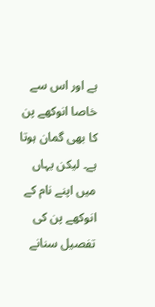ہے اور اس سے خاصا انوکھے پن کا بھی گمان ہوتا ہے۔ لیکن یہاں میں اپنے نام کے انوکھے پن کی تفصیل سنانے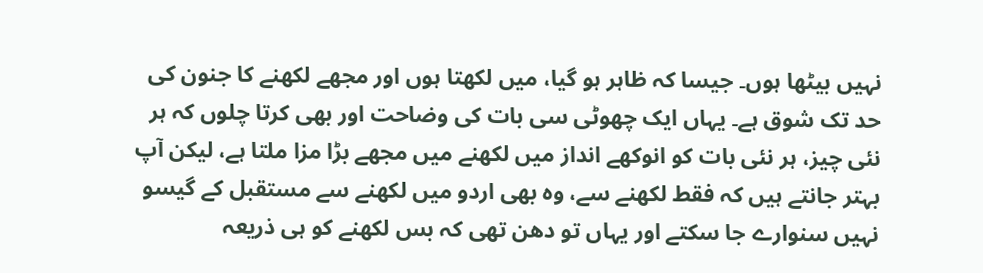نہیں بیٹھا ہوں۔ جیسا کہ ظاہر ہو گیا، میں لکھتا ہوں اور مجھے لکھنے کا جنون کی حد تک شوق ہے۔ یہاں ایک چھوٹی سی بات کی وضاحت اور بھی کرتا چلوں کہ ہر نئی چیز، ہر نئی بات کو انوکھے انداز میں لکھنے میں مجھے بڑا مزا ملتا ہے، لیکن آپ بہتر جانتے ہیں کہ فقط لکھنے سے، وہ بھی اردو میں لکھنے سے مستقبل کے گیسو نہیں سنوارے جا سکتے اور یہاں تو دھن تھی کہ بس لکھنے کو ہی ذریعہ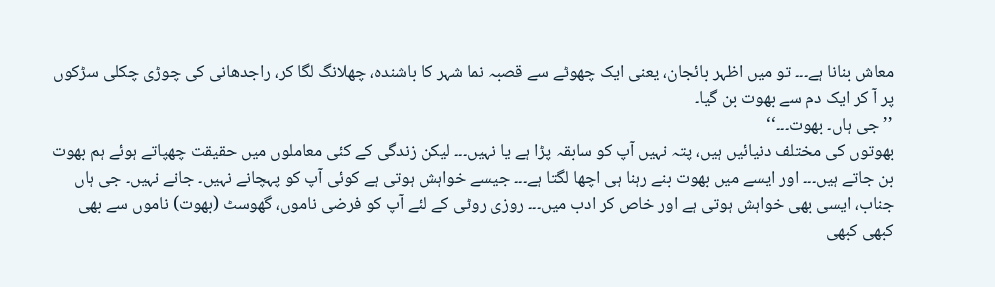معاش بنانا ہے۔۔۔ تو میں اظہر بائجان، یعنی ایک چھوٹے سے قصبہ نما شہر کا باشندہ، چھلانگ لگا کر، راجدھانی کی چوڑی چکلی سڑکوں پر آ کر ایک دم سے بھوت بن گیا۔
’’جی ہاں۔ بھوت۔۔۔‘‘
بھوتوں کی مختلف دنیائیں ہیں، پتہ نہیں آپ کو سابقہ پڑا ہے یا نہیں۔۔۔ لیکن زندگی کے کئی معاملوں میں حقیقت چھپاتے ہوئے ہم بھوت بن جاتے ہیں۔۔۔ اور ایسے میں بھوت بنے رہنا ہی اچھا لگتا ہے۔۔۔ جیسے خواہش ہوتی ہے کوئی آپ کو پہچانے نہیں۔ جانے نہیں۔ جی ہاں جناب، ایسی بھی خواہش ہوتی ہے اور خاص کر ادب میں۔۔۔ روزی روٹی کے لئے آپ کو فرضی ناموں، گھوسٹ (بھوت) ناموں سے بھی کبھی کبھی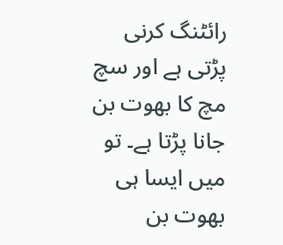رائٹنگ کرنی پڑتی ہے اور سچ مچ کا بھوت بن جانا پڑتا ہے۔ تو میں ایسا ہی بھوت بن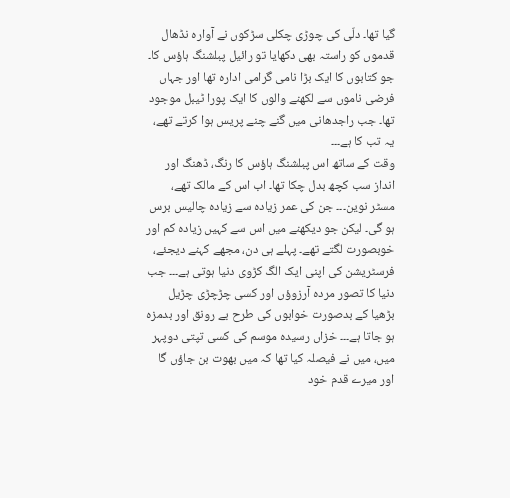گیا تھا۔ دلّی کی چوڑی چکلی سڑکوں نے آوارہ نڈھال قدموں کو راستہ بھی دکھایا تو رائیل پبلشنگ ہاؤس کا۔ جو کتابوں کا ایک بڑا نامی گرامی ادارہ تھا اور جہاں فرضی ناموں سے لکھنے والوں کا ایک پورا ٹیبل موجود تھا۔ جب راجدھانی میں گنے چنے پریس ہوا کرتے تھے، یہ تب کا ہے۔۔۔
وقت کے ساتھ اس پبلشنگ ہاؤس کا رنگ، ڈھنگ اور انداز سب کچھ بدل چکا تھا۔ اب اس کے مالک تھے، مسٹر نوین۔۔۔ جن کی عمر زیادہ سے زیادہ چالیس برس ہو گی۔ لیکن جو دیکھنے میں اس سے کہیں زیادہ کم اور خوبصورت لگتے تھے۔ پہلے ہی دن، مجھے کہنے دیجئے، فرسٹریشن کی اپنی ایک الگ کڑوی دنیا ہوتی ہے۔۔۔ جب دنیا کا تصور مردہ آرزوؤں اور کسی چڑچڑی چڑیل بڑھیا کے بدصورت خوابوں کی طرح بے رونق اور بدمزہ ہو جاتا ہے۔۔۔ خزاں رسیدہ موسم کی کسی تپتی دوپہر میں، میں نے فیصلہ کیا تھا کہ میں بھوت بن جاؤں گا اور میرے قدم خود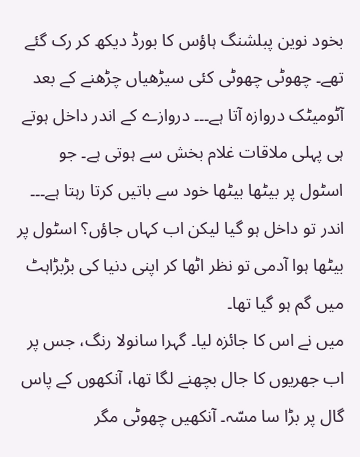بخود نوین پبلشنگ ہاؤس کا بورڈ دیکھ کر رک گئے تھے۔ چھوٹی چھوٹی کئی سیڑھیاں چڑھنے کے بعد آٹومیٹک دروازہ آتا ہے۔۔۔ دروازے کے اندر داخل ہوتے ہی پہلی ملاقات غلام بخش سے ہوتی ہے۔ جو اسٹول پر بیٹھا بیٹھا خود سے باتیں کرتا رہتا ہے۔۔۔ اندر تو داخل ہو گیا لیکن اب کہاں جاؤں؟ اسٹول پر بیٹھا ہوا آدمی تو نظر اٹھا کر اپنی دنیا کی بڑبڑاہٹ میں گم ہو گیا تھا۔
میں نے اس کا جائزہ لیا۔ گہرا سانولا رنگ، جس پر اب جھریوں کا جال بچھنے لگا تھا، آنکھوں کے پاس گال پر بڑا سا مسّہ۔ آنکھیں چھوٹی مگر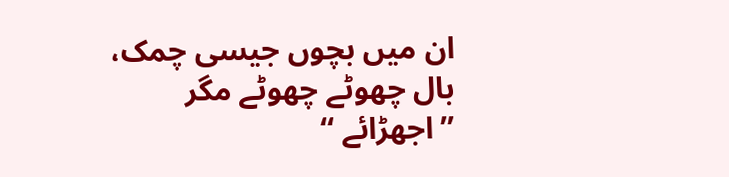ان میں بچوں جیسی چمک، بال چھوٹے چھوٹے مگر ’’اجھڑائے ‘‘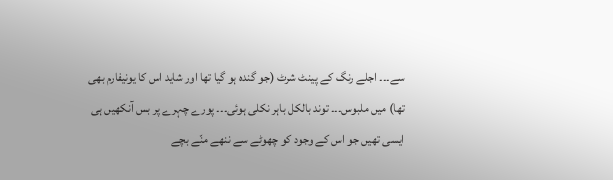سے۔۔۔ اجلے رنگ کے پینٹ شرٹ (جو گندہ ہو گیا تھا اور شاید اس کا یونیفارم بھی تھا) میں ملبوس۔۔۔ توند بالکل باہر نکلی ہوئی۔۔۔ پورے چہرے پر بس آنکھیں ہی ایسی تھیں جو اس کے وجود کو چھوٹے سے ننھے منّے بچے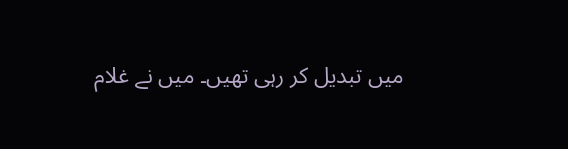میں تبدیل کر رہی تھیں۔ میں نے غلام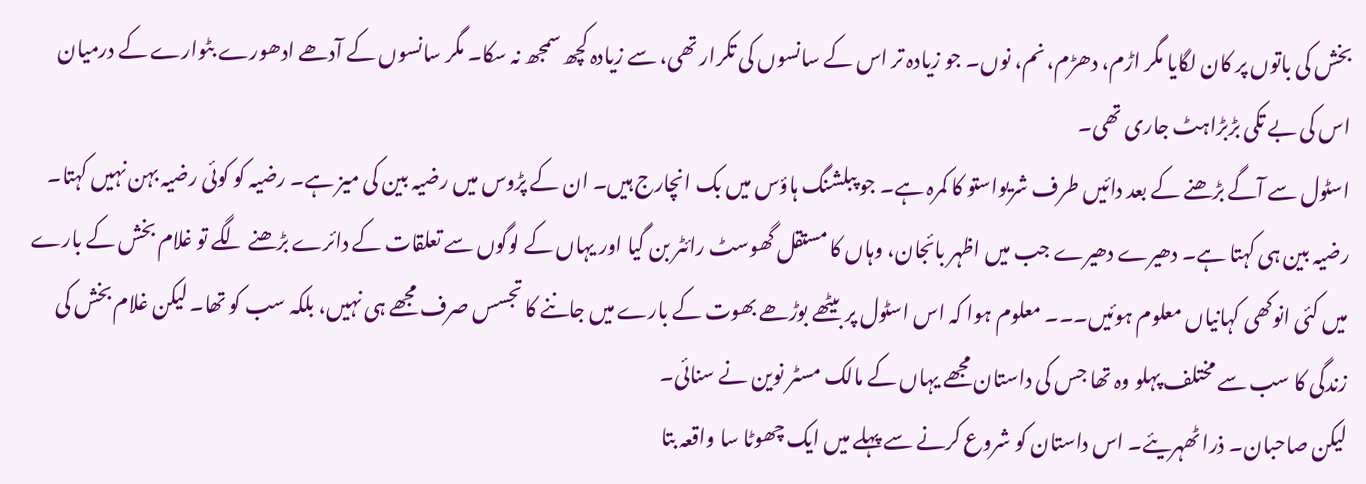بخش کی باتوں پر کان لگایا مگر اڑم، دھڑم، نم، نوں۔ جو زیادہ تر اس کے سانسوں کی تکرار تھی، سے زیادہ کچھ سمجھ نہ سکا۔ مگر سانسوں کے آدھے ادھورے بٹوارے کے درمیان اس کی بے تکی بڑبڑاہٹ جاری تھی۔
اسٹول سے آگے بڑھنے کے بعد دائیں طرف شریواستو کا کمرہ ہے۔ جو پبلشنگ ہاؤس میں بک انچارج ہیں۔ ان کے پڑوس میں رضیہ بین کی میز ہے۔ رضیہ کو کوئی رضیہ بہن نہیں کہتا۔ رضیہ بین ہی کہتا ہے۔ دھیرے دھیرے جب میں اظہر بائجان، وہاں کا مستقل گھوسٹ رائٹر بن گیا اور یہاں کے لوگوں سے تعلقات کے دائرے بڑھنے لگے تو غلام بخش کے بارے میں کئی انوکھی کہانیاں معلوم ہوئیں۔۔۔ معلوم ہوا کہ اس اسٹول پر بیٹھے بوڑھے بھوت کے بارے میں جاننے کا تجسس صرف مجھے ہی نہیں، بلکہ سب کو تھا۔ لیکن غلام بخش کی زندگی کا سب سے مختلف پہلو وہ تھا جس کی داستان مجھے یہاں کے مالک مسٹر نوین نے سنائی۔
لیکن صاحبان۔ ذرا ٹھہریئے۔ اس داستان کو شروع کرنے سے پہلے میں ایک چھوٹا سا واقعہ بتا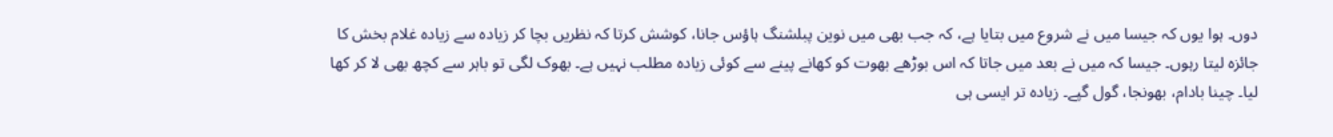دوں۔ ہوا یوں کہ جیسا میں نے شروع میں بتایا ہے، کہ جب بھی میں نوین پبلشنگ ہاؤس جانا، کوشش کرتا کہ نظریں بچا کر زیادہ سے زیادہ غلام بخش کا جائزہ لیتا رہوں۔ جیسا کہ میں نے بعد میں جاتا کہ اس بوڑھے بھوت کو کھانے پینے سے کوئی زیادہ مطلب نہیں ہے۔ بھوک لگی تو باہر سے کچھ بھی لا کر کھا لیا۔ چینا بادام، بھونجا، گول گپے۔ زیادہ تر ایسی ہی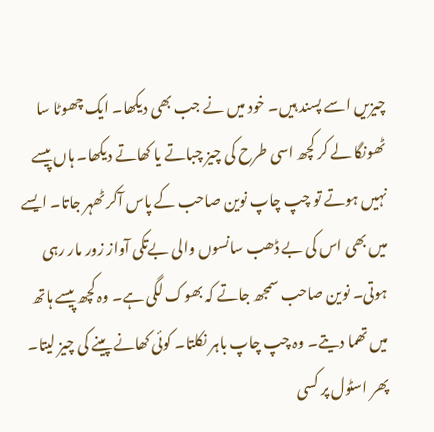چیزیں اسے پسند ہیں۔ خود میں نے جب بھی دیکھا۔ ایک چھوٹا سا ٹھونگا لے کر کچھ اسی طرح کی چیز چباتے یا کھاتے دیکھا۔ ہاں پیسے نہیں ہوتے تو چپ چاپ نوین صاحب کے پاس آکر ٹھہر جاتا۔ ایسے میں بھی اس کی بے ڈھب سانسوں والی بےتکی آواز زور مار رہی ہوتی۔ نوین صاحب سمجھ جاتے کہ بھوک لگی ہے۔ وہ کچھ پیسے ہاتھ میں تھما دیتے۔ وہ چپ چاپ باہر نکلتا۔ کوئی کھانے پینے کی چیز لیتا۔ پھر اسٹول پر کسی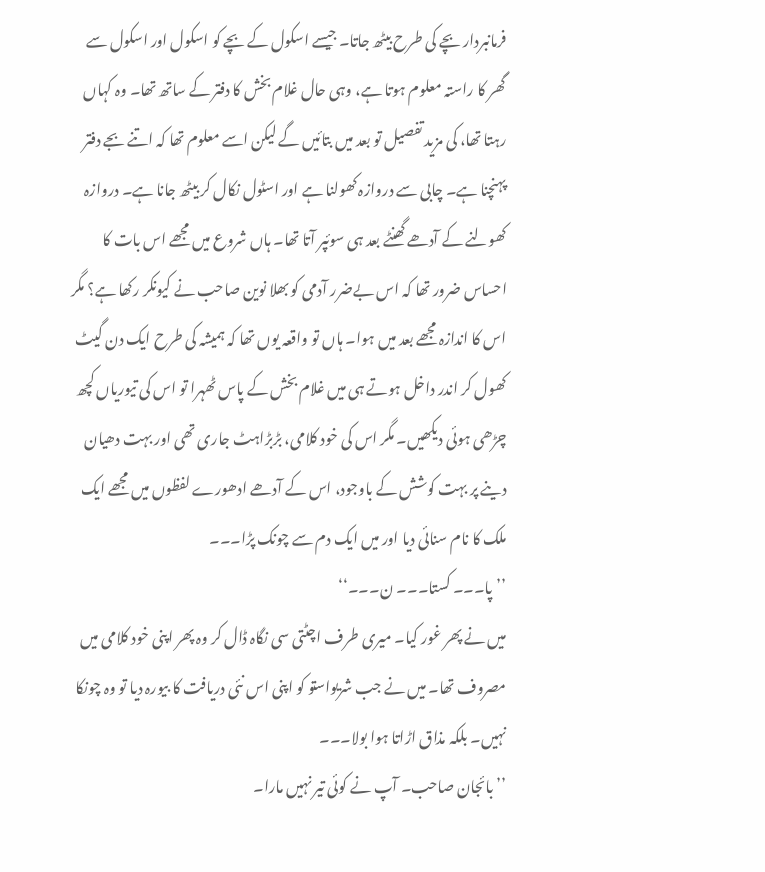فرمانبردار بچے کی طرح بیٹھ جاتا۔ جیسے اسکول کے بچے کو اسکول اور اسکول سے گھر کا راستہ معلوم ہوتا ہے، وہی حال غلام بخش کا دفتر کے ساتھ تھا۔ وہ کہاں رہتا تھا، کی مزید تفصیل تو بعد میں بتائیں گے لیکن اسے معلوم تھا کہ اتنے بجے دفتر پہنچنا ہے۔ چابی سے دروازہ کھولنا ہے اور اسٹول نکال کر بیٹھ جانا ہے۔ دروازہ کھولنے کے آدھے گھنٹے بعد ہی سوئپر آتا تھا۔ ہاں شروع میں مجھے اس بات کا احساس ضرور تھا کہ اس بےضرر آدمی کو بھلا نوین صاحب نے کیونکر رکھا ہے؟ مگر اس کا اندازہ مجھے بعد میں ہوا۔ ہاں تو واقعہ یوں تھا کہ ہمیشہ کی طرح ایک دن گیٹ کھول کر اندر داخل ہوتے ہی میں غلام بخش کے پاس ٹھہرا تو اس کی تیوریاں کچھ چڑھی ہوئی دیکھیں۔ مگر اس کی خود کلامی، بڑبڑاہٹ جاری تھی اور بہت دھیان دینے پر بہت کوشش کے باوجود، اس کے آدھے ادھورے لفظوں میں مجھے ایک ملک کا نام سنائی دیا اور میں ایک دم سے چونک پڑا۔۔۔
’’پا۔۔۔ کستا۔۔۔ ن۔۔۔‘‘
میں نے پھر غور کیا۔ میری طرف اچٹتی سی نگاہ ڈال کر وہ پھر اپنی خود کلامی میں مصروف تھا۔ میں نے جب شریواستو کو اپنی اس نئی دریافت کا بیورہ دیا تو وہ چونکا نہیں۔ بلکہ مذاق اڑاتا ہوا بولا۔۔۔
’’بائجان صاحب۔ آپ نے کوئی تیر نہیں مارا۔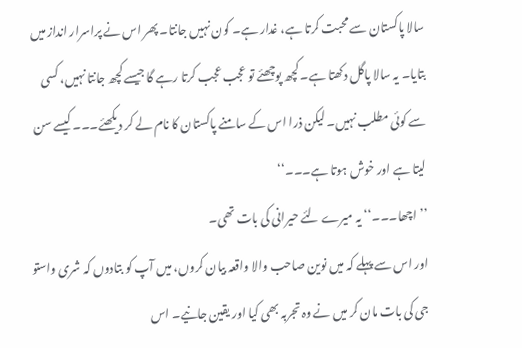سالا پاکستان سے محبت کرتا ہے، غدار ہے۔ کون نہیں جانتا۔ پھر اس نے پراسرار انداز میں بتایا۔ یہ سالا پاگل دکھتا ہے۔ کچھ پوچھئے تو عجب عجب کرتا رہے گا جیسے کچھ جانتا نہیں، کسی سے کوئی مطلب نہیں۔ لیکن ذرا اس کے سامنے پاکستان کا نام لے کر دیکھئے۔۔۔ کیسے سن لیتا ہے اور خوش ہوتا ہے۔۔۔‘‘
’’اچھا۔۔۔‘‘ یہ میرے لئے حیرانی کی بات تھی۔
اور اس سے پہلے کہ میں نوین صاحب والا واقعہ بیان کروں، میں آپ کو بتادوں کہ شری واستو جی کی بات مان کر میں نے وہ تجربہ بھی کیا اور یقین جانیے۔ اس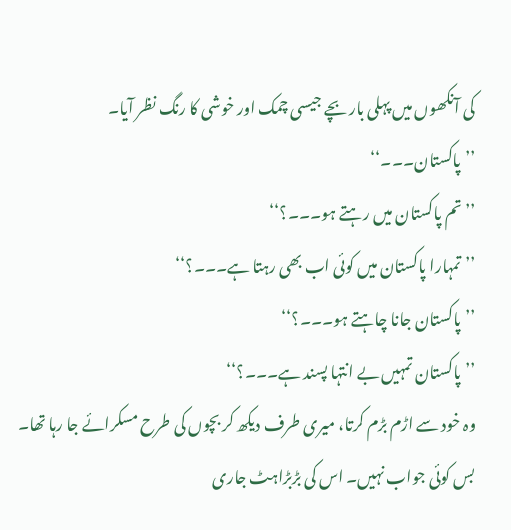کی آنکھوں میں پہلی بار بچے جیسی چمک اور خوشی کا رنگ نظر آیا۔
’’پاکستان۔۔۔‘‘
’’تم پاکستان میں رہتے ہو۔۔۔؟‘‘
’’تمہارا پاکستان میں کوئی اب بھی رہتا ہے۔۔۔؟‘‘
’’پاکستان جانا چاہتے ہو۔۔۔؟‘‘
’’پاکستان تمہیں بے انتہا پسند ہے۔۔۔؟‘‘
وہ خود سے اڑم بڑم کرتا، میری طرف دیکھ کر بچوں کی طرح مسکرائے جا رہا تھا۔ بس کوئی جواب نہیں۔ اس کی بڑبڑاہٹ جاری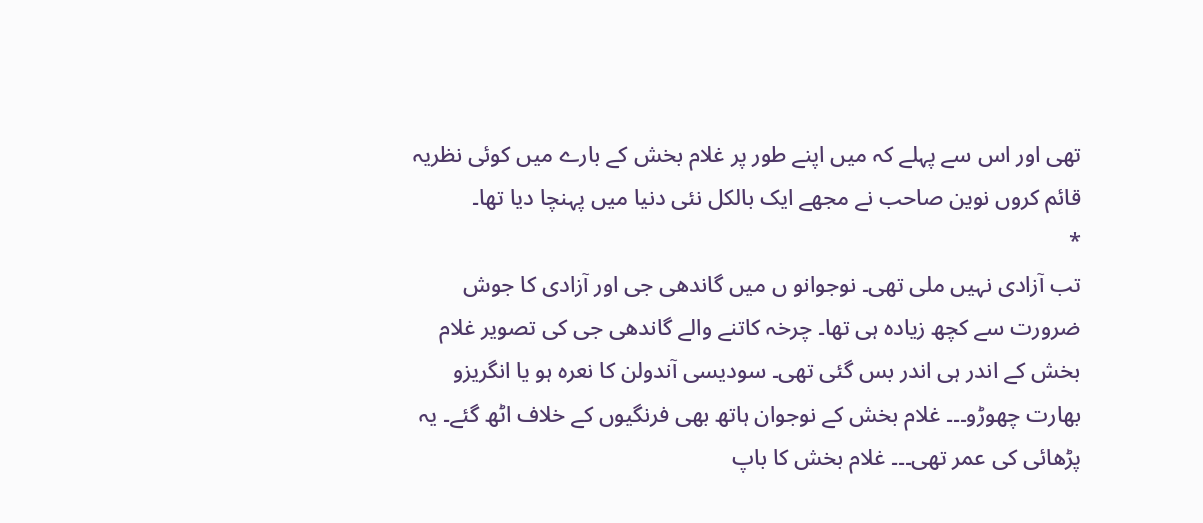تھی اور اس سے پہلے کہ میں اپنے طور پر غلام بخش کے بارے میں کوئی نظریہ قائم کروں نوین صاحب نے مجھے ایک بالکل نئی دنیا میں پہنچا دیا تھا۔
*
تب آزادی نہیں ملی تھی۔ نوجوانو ں میں گاندھی جی اور آزادی کا جوش ضرورت سے کچھ زیادہ ہی تھا۔ چرخہ کاتنے والے گاندھی جی کی تصویر غلام بخش کے اندر ہی اندر بس گئی تھی۔ سودیسی آندولن کا نعرہ ہو یا انگریزو بھارت چھوڑو۔۔۔ غلام بخش کے نوجوان ہاتھ بھی فرنگیوں کے خلاف اٹھ گئے۔ یہ پڑھائی کی عمر تھی۔۔۔ غلام بخش کا باپ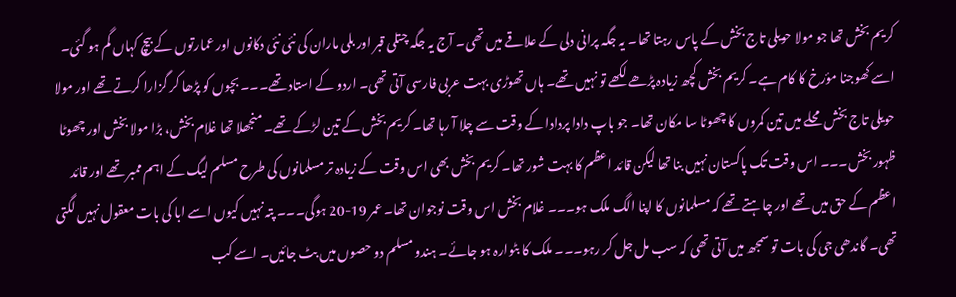کریم بخش تھا جو مولا حویلی تاج بخش کے پاس رہتا تھا۔ یہ جگہ پرانی دلی کے علاقے میں تھی۔ آج یہ جگہ چتلی قبر اور بلی ماران کی نئی نئی دکانوں اور عمارتوں کے بیچ کہاں گم ہو گئی۔ اسے کھوجنا مؤرخ کا کام ہے۔ کریم بخش کچھ زیادہ پڑھے لکھے تو نہیں تھے۔ ہاں تھوڑی بہت عربی فارسی آتی تھی۔ اردو کے استاد تھے۔۔۔ بچوں کو پڑھا کر گزارا کرتے تھے اور مولا حویلی تاج بخش محلے میں تین کمروں کا چھوٹا سا مکان تھا۔ جو باپ دادا پردادا کے وقت سے چلا آ رہا تھا۔ کریم بخش کے تین لڑکے تھے۔ منجھلا تھا غلام بخش، بڑا مولا بخش اور چھوٹا ظہور بخش۔۔۔ اس وقت تک پاکستان نہیں بنا تھا لیکن قائد اعظم کا بہت شور تھا۔ کریم بخش بھی اس وقت کے زیادہ تر مسلمانوں کی طرح مسلم لیگ کے اہم ممبر تھے اور قائد اعظم کے حق میں تھے اور چاہتے تھے کہ مسلمانوں کا اپنا الگ ملک ہو۔۔۔ غلام بخش اس وقت نوجوان تھا۔ عمر 19-20 ہوگی۔۔۔ پتہ نہیں کیوں اسے ابا کی بات معقول نہیں لگتی تھی۔ گاندھی جی کی بات تو سمجھ میں آتی تھی کہ سب مل جل کر رہو۔۔۔ ملک کا بٹوارہ ہو جائے۔ ہندو مسلم دو حصوں میں بٹ جائیں۔ اسے کب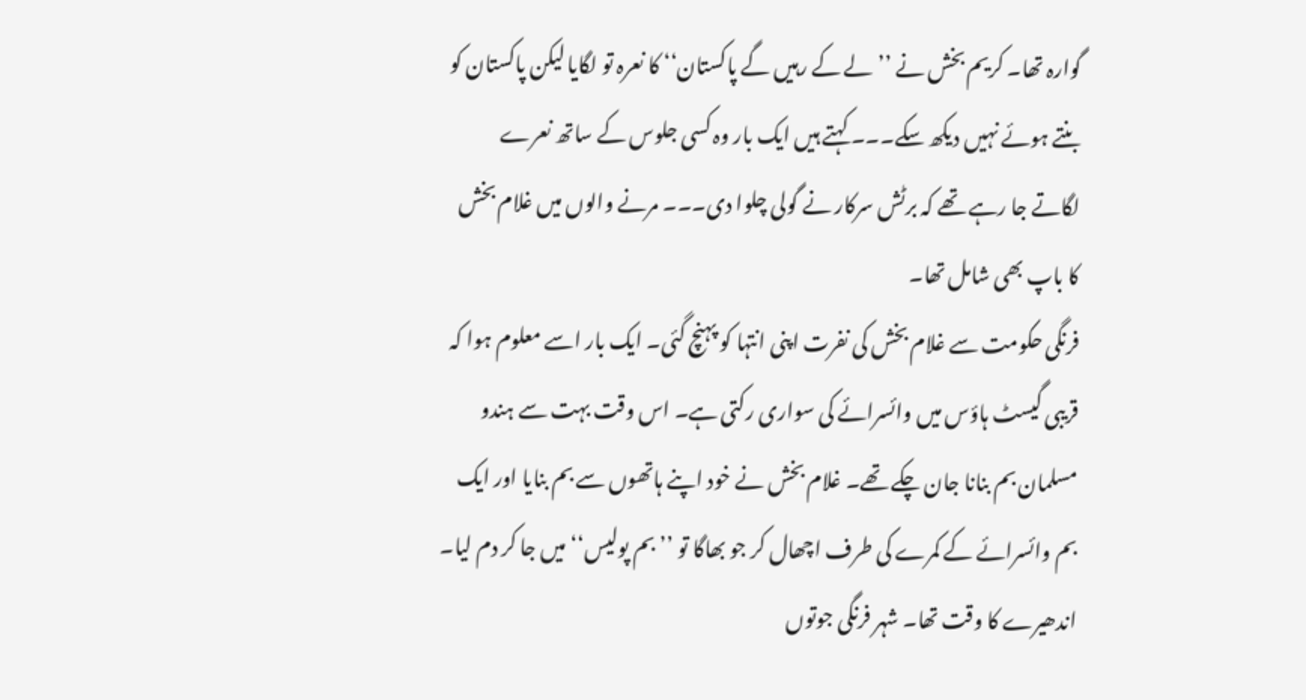گوارہ تھا۔ کریم بخش نے ’’لے کے رہیں گے پاکستان‘‘ کا نعرہ تو لگایا لیکن پاکستان کو بنتے ہوئے نہیں دیکھ سکے۔۔۔ کہتے ہیں ایک بار وہ کسی جلوس کے ساتھ نعرے لگاتے جا رہے تھے کہ برٹش سرکار نے گولی چلوا دی۔۔۔ مرنے والوں میں غلام بخش کا باپ بھی شامل تھا۔
فرنگی حکومت سے غلام بخش کی نفرت اپنی انتہا کو پہنچ گئی۔ ایک بار اسے معلوم ہوا کہ قریبی گیسٹ ہاؤس میں وائسرائے کی سواری رکتی ہے۔ اس وقت بہت سے ہندو مسلمان بم بنانا جان چکے تھے۔ غلام بخش نے خود اپنے ہاتھوں سے بم بنایا اور ایک بم وائسرائے کے کمرے کی طرف اچھال کر جو بھاگا تو ’’بم پولیس‘‘ میں جا کر دم لیا۔ اندھیرے کا وقت تھا۔ شہر فرنگی جوتوں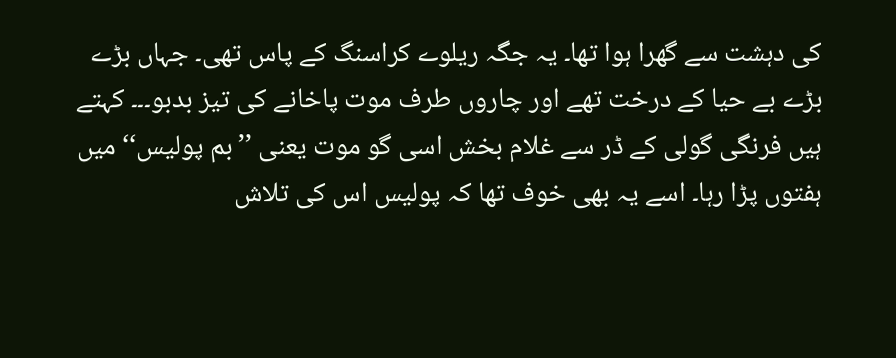کی دہشت سے گھرا ہوا تھا۔ یہ جگہ ریلوے کراسنگ کے پاس تھی۔ جہاں بڑے بڑے بے حیا کے درخت تھے اور چاروں طرف موت پاخانے کی تیز بدبو۔۔۔ کہتے ہیں فرنگی گولی کے ڈر سے غلام بخش اسی گو موت یعنی ’’بم پولیس‘‘ میں ہفتوں پڑا رہا۔ اسے یہ بھی خوف تھا کہ پولیس اس کی تلاش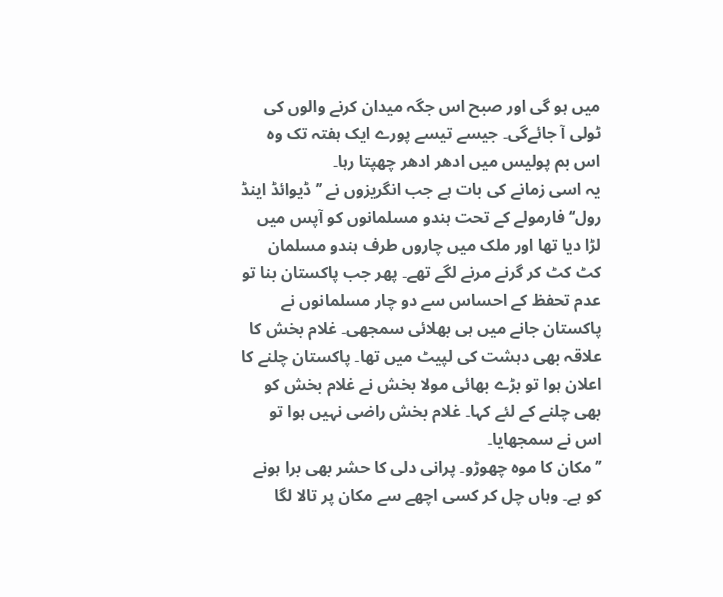میں ہو گی اور صبح اس جگہ میدان کرنے والوں کی ٹولی آ جائےگی۔ جیسے تیسے پورے ایک ہفتہ تک وہ اس بم پولیس میں ادھر ادھر چھپتا رہا۔
یہ اسی زمانے کی بات ہے جب انگریزوں نے ’’ڈیوائڈ اینڈ رول‘‘ فارمولے کے تحت ہندو مسلمانوں کو آپس میں لڑا دیا تھا اور ملک میں چاروں طرف ہندو مسلمان کٹ کٹ کر گرنے مرنے لگے تھے۔ پھر جب پاکستان بنا تو عدم تحفظ کے احساس سے دو چار مسلمانوں نے پاکستان جانے میں ہی بھلائی سمجھی۔ غلام بخش کا علاقہ بھی دہشت کی لپیٹ میں تھا۔ پاکستان چلنے کا اعلان ہوا تو بڑے بھائی مولا بخش نے غلام بخش کو بھی چلنے کے لئے کہا۔ غلام بخش راضی نہیں ہوا تو اس نے سمجھایا۔
’’مکان کا موہ چھوڑو۔ پرانی دلی کا حشر بھی برا ہونے کو ہے۔ وہاں چل کر کسی اچھے سے مکان پر تالا لگا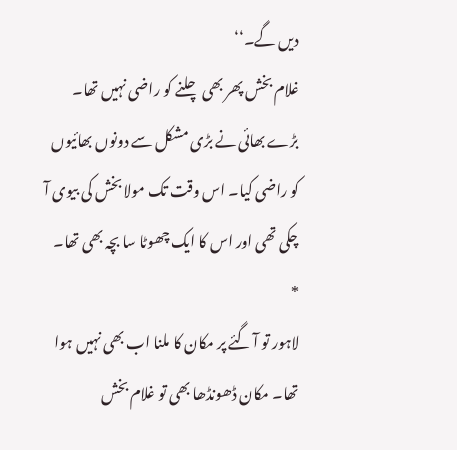دیں گے۔‘‘
غلام بخش پھر بھی چلنے کو راضی نہیں تھا۔ بڑے بھائی نے بڑی مشکل سے دونوں بھائیوں کو راضی کیا۔ اس وقت تک مولا بخش کی بیوی آ چکی تھی اور اس کا ایک چھوٹا سا بچہ بھی تھا۔
*
لاہور تو آ گئے پر مکان کا ملنا اب بھی نہیں ہوا تھا۔ مکان ڈھونڈھا بھی تو غلام بخش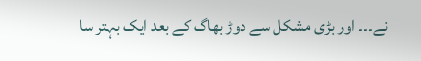نے۔۔۔ اور بڑی مشکل سے دوڑ بھاگ کے بعد ایک بہتر سا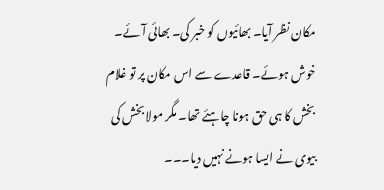مکان نظر آیا۔ بھائیوں کو خبر کی۔ بھائی آئے۔ خوش ہوئے۔ قاعدے سے اس مکان پر تو غلام بخش کا ہی حق ہونا چاہئے تھا۔ مگر مولا بخش کی بیوی نے ایسا ہونے نہیں دیا۔۔۔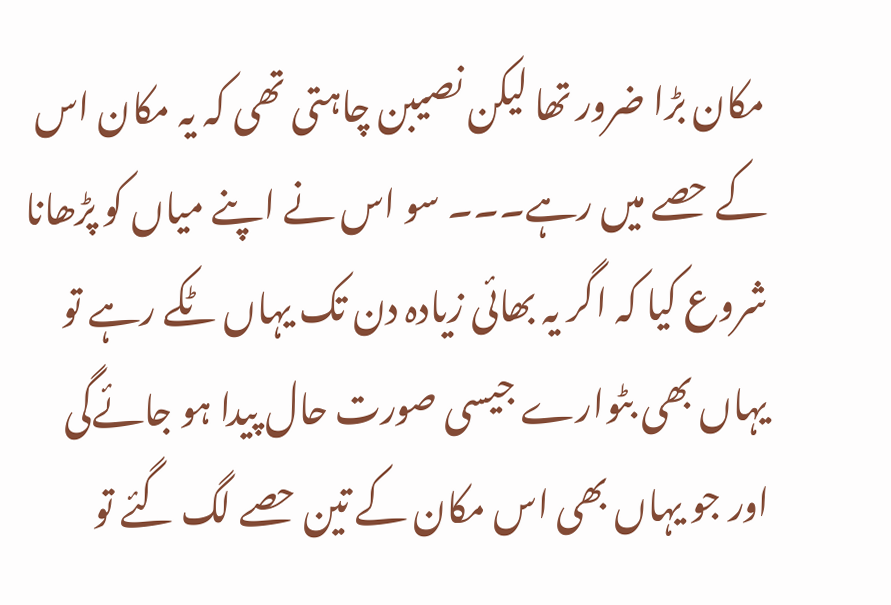مکان بڑا ضرور تھا لیکن نصیبن چاہتی تھی کہ یہ مکان اس کے حصے میں رہے۔۔۔ سو اس نے اپنے میاں کو پڑھانا شروع کیا کہ اگر یہ بھائی زیادہ دن تک یہاں ٹکے رہے تو یہاں بھی بٹوارے جیسی صورت حال پیدا ہو جائےگی اور جو یہاں بھی اس مکان کے تین حصے لگ گئے تو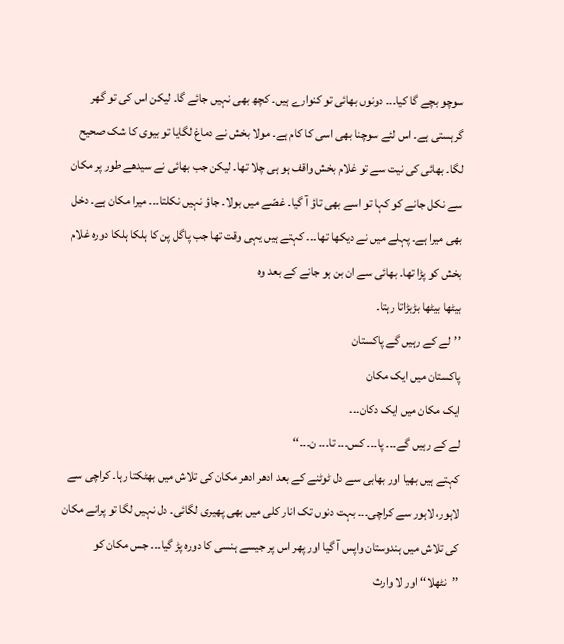سوچو بچے گا کیا۔۔۔ دونوں بھائی تو کنوارے ہیں۔ کچھ بھی نہیں جائے گا۔ لیکن اس کی تو گھر گرہستی ہے۔ اس لئے سوچنا بھی اسی کا کام ہے۔ مولا بخش نے دماغ لگایا تو بیوی کا شک صحیح لگا۔ بھائی کی نیت سے تو غلام بخش واقف ہو ہی چلا تھا۔ لیکن جب بھائی نے سیدھے طور پر مکان سے نکل جانے کو کہا تو اسے بھی تاؤ آ گیا۔ غصّے میں بولا۔ جاؤ نہیں نکلتا۔۔۔ میرا مکان ہے۔ دخل بھی میرا ہے۔ پہلے میں نے دیکھا تھا۔۔۔ کہتے ہیں یہی وقت تھا جب پاگل پن کا ہلکا ہلکا دورہ غلام بخش کو پڑا تھا۔ بھائی سے ان بن ہو جانے کے بعد وہ
بیٹھا بیٹھا بڑبڑاتا رہتا۔
’’لے کے رہیں گے پاکستان
پاکستان میں ایک مکان
ایک مکان میں ایک دکان۔۔۔
لے کے رہیں گے۔۔۔ پا۔۔۔ کس۔۔۔ تا۔۔۔ ن۔۔۔‘‘
کہتے ہیں بھیا اور بھابی سے دل ٹوٹنے کے بعد ادھر ادھر مکان کی تلاش میں بھٹکتا رہا۔ کراچی سے لاہور، لاہور سے کراچی۔۔۔ بہت دنوں تک انار کلی میں بھی پھیری لگائی۔ دل نہیں لگا تو پرانے مکان کی تلاش میں ہندوستان واپس آ گیا اور پھر اس پر جیسے ہنسی کا دورہ پڑ گیا۔۔۔ جس مکان کو ’’نٹھلا‘‘ اور لا وارث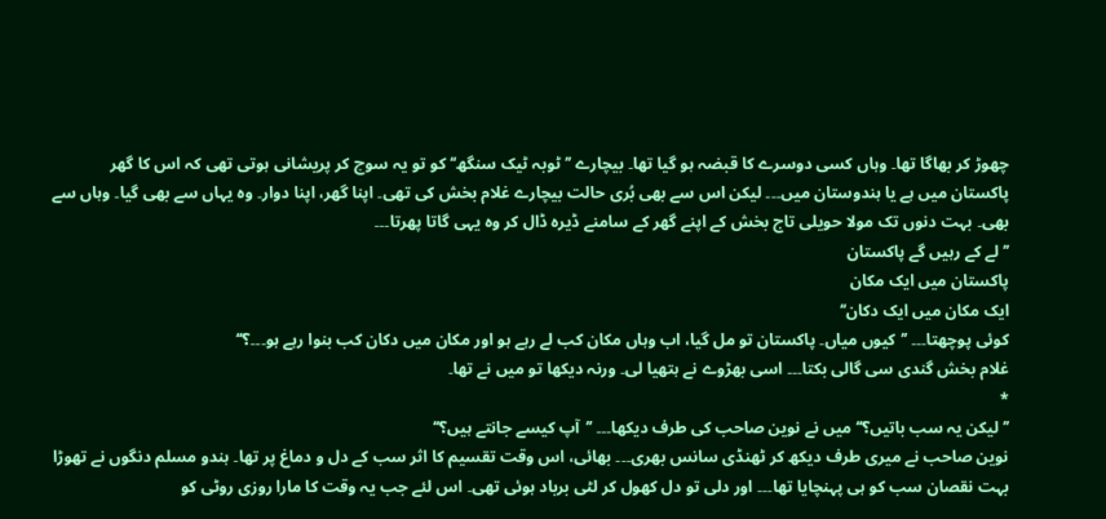چھوڑ کر بھاگا تھا۔ وہاں کسی دوسرے کا قبضہ ہو گیا تھا۔ بیچارے ’’ٹوبہ ٹیک سنگھ‘‘ کو تو یہ سوچ کر پریشانی ہوتی تھی کہ اس کا گھر پاکستان میں ہے یا ہندوستان میں۔۔۔ لیکن اس سے بھی بُری حالت بیچارے غلام بخش کی تھی۔ اپنا گھر، اپنا دوار۔ وہ یہاں سے بھی گیا۔ وہاں سے بھی۔ بہت دنوں تک مولا حویلی تاج بخش کے اپنے گھر کے سامنے ڈیرہ ڈال کر وہ یہی گاتا پھرتا۔۔۔
’’لے کے رہیں گے پاکستان
پاکستان میں ایک مکان
ایک مکان میں ایک دکان‘‘
کوئی پوچھتا۔۔۔ ’’کیوں میاں۔ پاکستان تو مل گیا، اب وہاں مکان کب لے رہے ہو اور مکان میں دکان کب بنوا رہے ہو۔۔۔؟‘‘
غلام بخش گندی سی گالی بکتا۔۔۔ اسی بھڑوے نے ہتھیا لی۔ ورنہ دیکھا تو میں نے تھا۔
*
’’لیکن یہ سب باتیں؟‘‘ میں نے نوین صاحب کی طرف دیکھا۔۔۔ ’’آپ کیسے جانتے ہیں؟‘‘
نوین صاحب نے میری طرف دیکھ کر ٹھنڈی سانس بھری۔۔۔ بھائی، اس وقت تقسیم کا اثر سب کے دل و دماغ پر تھا۔ ہندو مسلم دنگوں نے تھوڑا بہت نقصان سب کو ہی پہنچایا تھا۔۔۔ اور دلی تو دل کھول کر لٹی برباد ہوئی تھی۔ اس لئے جب یہ وقت کا مارا روزی روٹی کو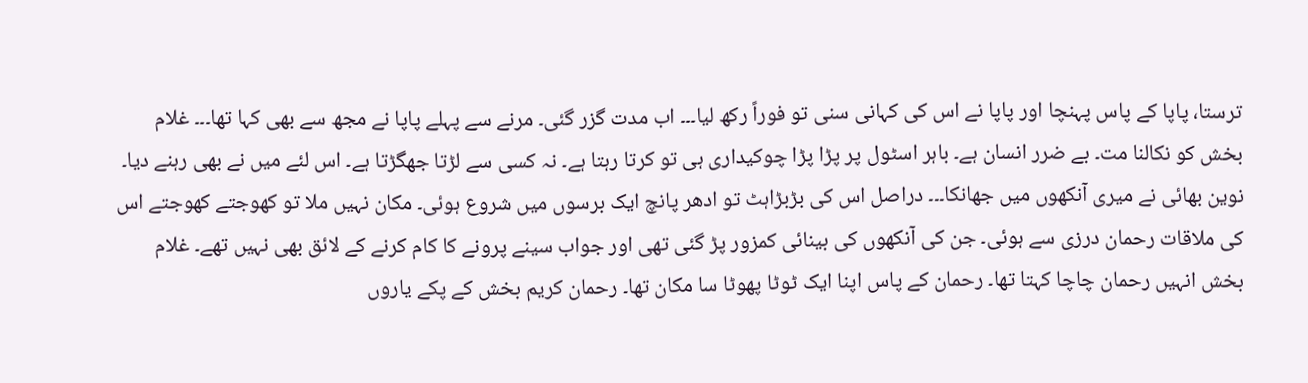ترستا، پاپا کے پاس پہنچا اور پاپا نے اس کی کہانی سنی تو فوراً رکھ لیا۔۔۔ اب مدت گزر گئی۔ مرنے سے پہلے پاپا نے مجھ سے بھی کہا تھا۔۔۔ غلام بخش کو نکالنا مت۔ بے ضرر انسان ہے۔ باہر اسٹول پر پڑا پڑا چوکیداری ہی تو کرتا رہتا ہے۔ نہ کسی سے لڑتا جھگڑتا ہے۔ اس لئے میں نے بھی رہنے دیا۔
نوین بھائی نے میری آنکھوں میں جھانکا۔۔۔ دراصل اس کی بڑبڑاہٹ تو ادھر پانچ ایک برسوں میں شروع ہوئی۔ مکان نہیں ملا تو کھوجتے کھوجتے اس کی ملاقات رحمان درزی سے ہوئی۔ جن کی آنکھوں کی بینائی کمزور پڑ گئی تھی اور جواب سینے پرونے کا کام کرنے کے لائق بھی نہیں تھے۔ غلام بخش انہیں رحمان چاچا کہتا تھا۔ رحمان کے پاس اپنا ایک ٹوٹا پھوٹا سا مکان تھا۔ رحمان کریم بخش کے پکے یاروں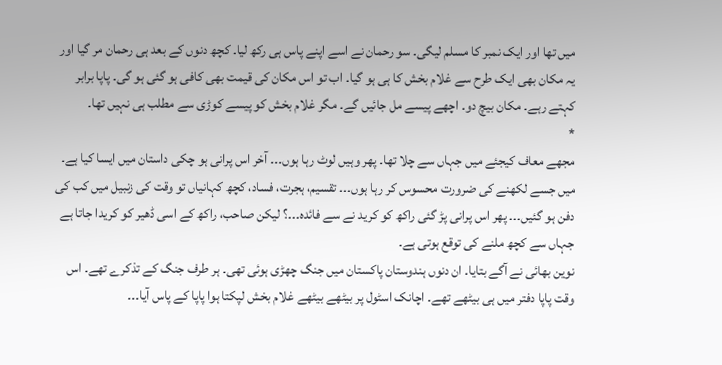میں تھا اور ایک نمبر کا مسلم لیگی۔ سو رحمان نے اسے اپنے پاس ہی رکھ لیا۔ کچھ دنوں کے بعد ہی رحمان مر گیا اور یہ مکان بھی ایک طرح سے غلام بخش کا ہی ہو گیا۔ اب تو اس مکان کی قیمت بھی کافی ہو گئی ہو گی۔ پاپا برابر کہتے رہے۔ مکان بیچ دو۔ اچھے پیسے مل جائیں گے۔ مگر غلام بخش کو پیسے کوڑی سے مطلب ہی نہیں تھا۔
*
مجھے معاف کیجئے میں جہاں سے چلا تھا۔ پھر وہیں لوٹ رہا ہوں۔۔۔ آخر اس پرانی ہو چکی داستان میں ایسا کیا ہے۔ میں جسے لکھنے کی ضرورت محسوس کر رہا ہوں۔۔۔ تقسیم، ہجرت، فساد، کچھ کہانیاں تو وقت کی زنبیل میں کب کی دفن ہو گئیں۔۔۔ پھر اس پرانی پڑ گئی راکھ کو کرید نے سے فائدہ۔۔۔؟ لیکن صاحب، راکھ کے اسی ڈھیر کو کریدا جاتا ہے جہاں سے کچھ ملنے کی توقع ہوتی ہے۔
نوین بھائی نے آگے بتایا۔ ان دنوں ہندوستان پاکستان میں جنگ چھڑی ہوئی تھی۔ ہر طرف جنگ کے تذکرے تھے۔ اس وقت پاپا دفتر میں ہی بیٹھے تھے۔ اچانک اسٹول پر بیٹھے بیٹھے غلام بخش لپکتا ہوا پاپا کے پاس آیا۔۔۔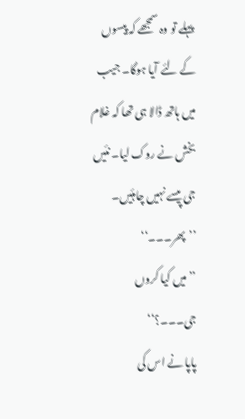پہلے تو وہ سمجھے کہ پیسوں کے لئے آیا ہوگا۔ جیب میں ہاتھ ڈالا ہی تھا کہ غلام بخش نے روک لیا۔ نئیں جی پیسے نہیں چاہئیں۔
’’پھر۔۔۔‘‘
’’میں کیا کروں جی۔۔۔؟‘‘
پاپا نے اس کی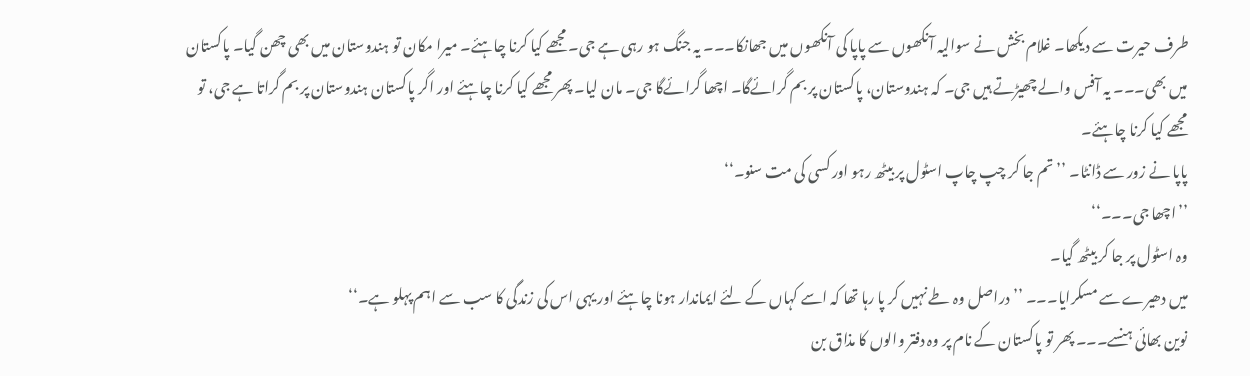طرف حیرت سے دیکھا۔ غلام بخش نے سوالیہ آنکھوں سے پاپا کی آنکھوں میں جھانکا۔۔۔ یہ جنگ ہو رہی ہے جی۔ مجھے کیا کرنا چاہئے۔ میرا مکان تو ہندوستان میں بھی چھن گیا۔ پاکستان میں بھی۔۔۔ یہ آفس والے چھیڑتے ہیں جی۔ کہ ہندوستان، پاکستان پر بم گرائےگا۔ اچھا گرائےگا جی۔ مان لیا۔ پھر مجھے کیا کرنا چاہئے اور اگر پاکستان ہندوستان پر بم گراتا ہے جی، تو مجھے کیا کرنا چاہئے۔
پاپا نے زور سے ڈانٹا۔ ’’تم جا کر چپ چاپ اسٹول پر بیٹھ رہو اور کسی کی مت سنو۔‘‘
’’اچھا جی۔۔۔‘‘
وہ اسٹول پر جا کر بیٹھ گیا۔
میں دھیرے سے مسکرایا۔۔۔ ’’دراصل وہ طے نہیں کر پا رہا تھا کہ اسے کہاں کے لئے ایماندار ہونا چاہئے اور یہی اس کی زندگی کا سب سے اہم پہلو ہے۔‘‘
نوین بھائی ہنسے۔۔۔ پھر تو پاکستان کے نام پر وہ دفتر والوں کا مذاق بن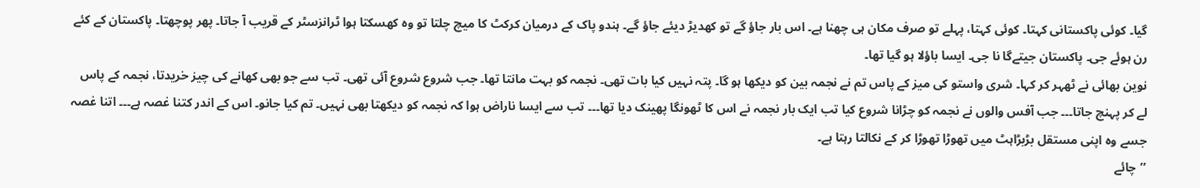گیا۔ کوئی پاکستانی کہتا۔ کوئی کہتا، پہلے تو صرف مکان ہی چھنا ہے۔ اس بار جاؤ گے تو کھدیڑ دیئے جاؤ گے۔ ہندو پاک کے درمیان کرکٹ کا میچ چلتا تو وہ کھسکتا ہوا ٹرانزسٹر کے قریب آ جاتا۔ پھر پوچھتا۔ پاکستان کے کئے رن ہوئے جی۔ پاکستان جیتےگا نا جی۔ ایسا باؤلا ہو گیا تھا۔
نوین بھائی نے ٹھہر کر کہا۔ شری واستو کی میز کے پاس تم نے نجمہ بین کو دیکھا ہو گا۔ پتہ نہیں کیا بات تھی۔ نجمہ کو بہت مانتا تھا۔ جب شروع شروع آئی تھی۔ تب سے جو بھی کھانے کی چیز خریدتا، نجمہ کے پاس لے کر پہنچ جاتا۔۔۔ جب آفس والوں نے نجمہ کو چڑانا شروع کیا تب ایک بار نجمہ نے اس کا ٹھونگا پھینک دیا تھا۔۔۔ تب سے ایسا ناراض ہوا کہ نجمہ کو دیکھتا بھی نہیں۔ تم کیا جانو۔ اس کے اندر کتنا غصہ ہے۔۔۔ اتنا غصہ جسے وہ اپنی مستقل بڑبڑاہٹ میں تھوڑا تھوڑا کر کے نکالتا رہتا ہے۔
’’چائے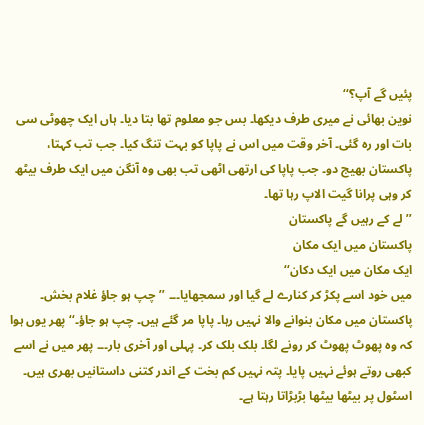پئیں گے آپ؟‘‘
نوین بھائی نے میری طرف دیکھا۔ بس جو معلوم تھا بتا دیا۔ ہاں ایک چھوٹی سی بات اور رہ گئی۔ آخر وقت میں اس نے پاپا کو بہت تنگ کیا۔ جب تب کہتا، پاکستان بھیج دو۔ جب پاپا کی ارتھی اٹھی تب بھی وہ آنگن میں ایک طرف بیٹھ کر وہی پرانا گیت الاپ رہا تھا۔
’’لے کے رہیں گے پاکستان
پاکستان میں ایک مکان
ایک مکان میں ایک دکان‘‘
میں خود اسے پکڑ کر کنارے لے گیا اور سمجھایا۔۔۔ ’’چپ ہو جاؤ غلام بخش۔ پاکستان میں مکان بنوانے والا نہیں رہا۔ پاپا مر گئے ہیں۔ چپ ہو جاؤ۔‘‘ پھر یوں ہوا کہ وہ پھوٹ پھوٹ کر رونے لگا۔ بلک بلک کر۔ پہلی اور آخری بار۔۔۔ پھر میں نے اسے کبھی روتے ہوئے نہیں پایا۔ پتہ نہیں کم بخت کے اندر کتنی داستانیں بھری ہیں۔ اسٹول پر بیٹھا بیٹھا بڑبڑاتا رہتا ہے۔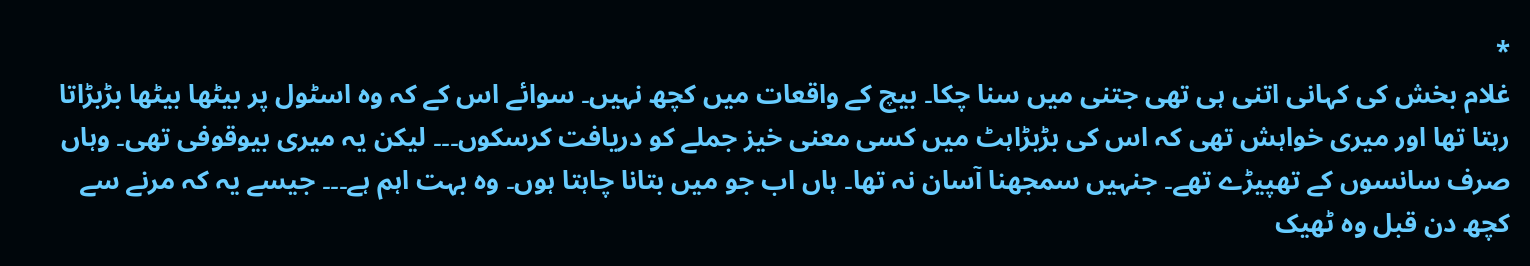*
غلام بخش کی کہانی اتنی ہی تھی جتنی میں سنا چکا۔ بیچ کے واقعات میں کچھ نہیں۔ سوائے اس کے کہ وہ اسٹول پر بیٹھا بیٹھا بڑبڑاتا رہتا تھا اور میری خواہش تھی کہ اس کی بڑبڑاہٹ میں کسی معنی خیز جملے کو دریافت کرسکوں۔۔۔ لیکن یہ میری بیوقوفی تھی۔ وہاں صرف سانسوں کے تھپیڑے تھے۔ جنہیں سمجھنا آسان نہ تھا۔ ہاں اب جو میں بتانا چاہتا ہوں۔ وہ بہت اہم ہے۔۔۔ جیسے یہ کہ مرنے سے کچھ دن قبل وہ ٹھیک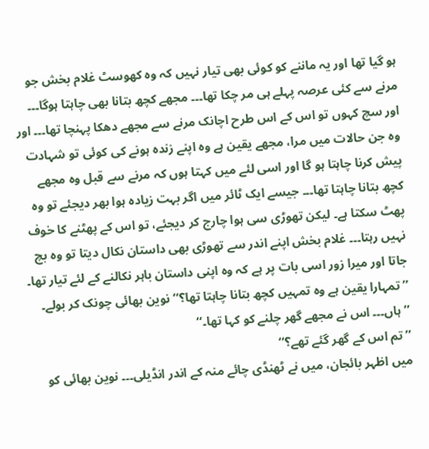ہو گیا تھا اور یہ ماننے کو کوئی بھی تیار نہیں کہ وہ کھوسٹ غلام بخش جو مرنے سے کئی عرصہ پہلے ہی مر چکا تھا۔۔۔ مجھے کچھ بتانا بھی چاہتا ہوگا۔۔۔ اور سچ کہوں تو اس کے اس طرح اچانک مرنے سے مجھے دھکا پہنچا تھا۔۔۔ اور وہ جن حالات میں مرا، مجھے یقین ہے وہ اپنے زندہ ہونے کی کوئی تو شہادت پیش کرنا چاہتا ہو گا اور اسی لئے میں کہتا ہوں کہ مرنے سے قبل وہ مجھے کچھ بتانا چاہتا تھا۔۔۔ جیسے ایک ٹائر میں اگر بہت زیادہ ہوا بھر دیجئے تو وہ پھٹ سکتا ہے۔ لیکن تھوڑی سی ہوا چارج کر دیجئے، تو اس کے پھٹنے کا خوف نہیں رہتا۔۔۔ غلام بخش اپنے اندر سے تھوڑی بھی داستان نکال دیتا تو وہ بچ جاتا اور میرا زور اسی بات پر ہے کہ وہ اپنی داستان باہر نکالنے کے لئے تیار تھا۔
’’تمہارا یقین ہے وہ تمہیں کچھ بتانا چاہتا تھا؟‘‘ نوین بھائی چونک کر بولے۔
’’ہاں۔۔۔ اس نے مجھے گھر چلنے کو کہا تھا۔‘‘
’’تم اس کے گھر گئے تھے؟‘‘
میں اظہر بائجان، میں نے ٹھنڈی چائے منہ کے اندر انڈیلی۔۔۔ نوین بھائی کو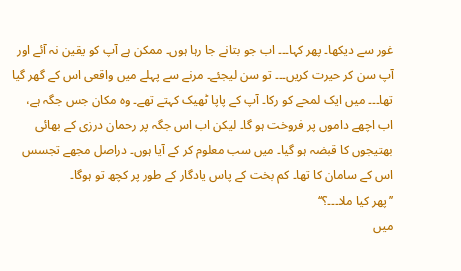غور سے دیکھا۔ پھر کہا۔۔۔ اب جو بتانے جا رہا ہوں۔ ممکن ہے آپ کو یقین نہ آئے اور آپ سن کر حیرت کریں۔۔۔ تو سن لیجئے۔ مرنے سے پہلے میں واقعی اس کے گھر گیا تھا۔۔۔ میں ایک لمحے کو رکا۔ آپ کے پاپا ٹھیک کہتے تھے۔ وہ مکان جس جگہ ہے، اب اچھے داموں پر فروخت ہو گا۔ لیکن اب اس جگہ پر رحمان درزی کے بھائی بھتیجوں کا قبضہ ہو گیا۔ میں سب معلوم کر کے آیا ہوں۔ دراصل مجھے تجسس اس کے سامان کا تھا۔ کم بخت کے پاس یادگار کے طور پر کچھ تو ہوگا۔
’’پھر کیا ملا۔۔۔؟‘‘
میں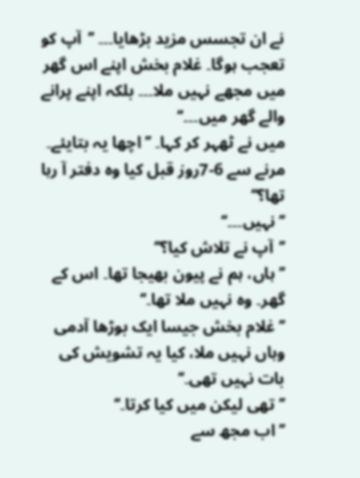نے ان تجسس مزید بڑھایا۔۔۔ ’’آپ کو تعجب ہوگا۔ غلام بخش اپنے اس گھر میں مجھے نہیں ملا۔۔۔ بلکہ اپنے پرانے والے گھر میں۔۔۔‘‘
میں نے ٹھہر کر کہا۔ ’’اچھا یہ بتایئے۔ مرنے سے 6-7روز قبل کیا وہ دفتر آ رہا تھا؟‘‘
’’نہیں۔۔۔‘‘
’’آپ نے تلاش کیا؟‘‘
’’ہاں، ہم نے پیون بھیجا تھا۔ اس کے گھر۔ وہ نہیں ملا تھا۔‘‘
’’غلام بخش جیسا ایک بوڑھا آدمی وہاں نہیں ملا، کیا یہ تشویش کی بات نہیں تھی۔‘‘
’’تھی لیکن میں کیا کرتا۔‘‘
’’اب مجھ سے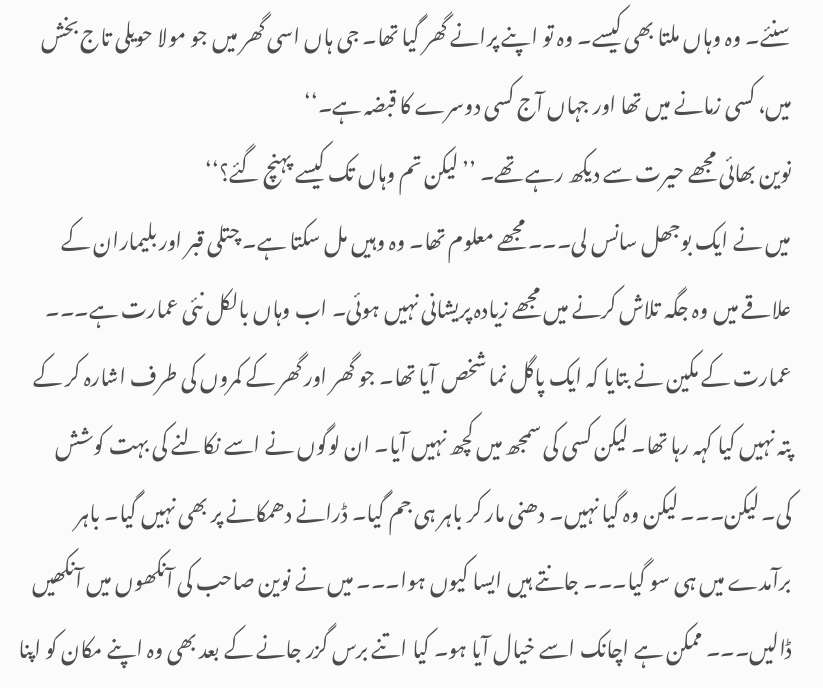سنئے۔ وہ وہاں ملتا بھی کیسے۔ وہ تو اپنے پرانے گھر گیا تھا۔ جی ہاں اسی گھر میں جو مولا حویلی تاج بخش میں، کسی زمانے میں تھا اور جہاں آج کسی دوسرے کا قبضہ ہے۔‘‘
نوین بھائی مجھے حیرت سے دیکھ رہے تھے۔ ’’لیکن تم وہاں تک کیسے پہنچ گئے؟‘‘
میں نے ایک بوجھل سانس لی۔۔۔ مجھے معلوم تھا۔ وہ وہیں مل سکتا ہے۔ چتلی قبر اور بلیماران کے علاقے میں وہ جگہ تلاش کرنے میں مجھے زیادہ پریشانی نہیں ہوئی۔ اب وہاں بالکل نئی عمارت ہے۔۔۔ عمارت کے مکین نے بتایا کہ ایک پاگل نما شخص آیا تھا۔ جو گھر اور گھر کے کمروں کی طرف اشارہ کر کے پتہ نہیں کیا کہہ رہا تھا۔ لیکن کسی کی سمجھ میں کچھ نہیں آیا۔ ان لوگوں نے اسے نکالنے کی بہت کوشش کی۔ لیکن۔۔۔ لیکن وہ گیا نہیں۔ دھنی مار کر باہر ہی جم گیا۔ ڈرانے دھمکانے پر بھی نہیں گیا۔ باہر برآمدے میں ہی سو گیا۔۔۔ جانتے ہیں ایسا کیوں ہوا۔۔۔ میں نے نوین صاحب کی آنکھوں میں آنکھیں ڈالیں۔۔۔ ممکن ہے اچانک اسے خیال آیا ہو۔ کیا اتنے برس گزر جانے کے بعد بھی وہ اپنے مکان کو اپنا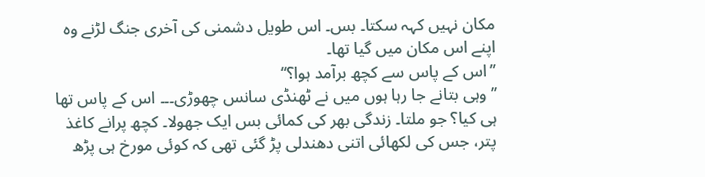مکان نہیں کہہ سکتا۔ بس۔ اس طویل دشمنی کی آخری جنگ لڑنے وہ اپنے اس مکان میں گیا تھا۔
’’اس کے پاس سے کچھ برآمد ہوا؟‘‘
’’وہی بتانے جا رہا ہوں میں نے ٹھنڈی سانس چھوڑی۔۔۔ اس کے پاس تھا ہی کیا؟ جو ملتا۔ زندگی بھر کی کمائی بس ایک جھولا۔ کچھ پرانے کاغذ پتر، جس کی لکھائی اتنی دھندلی پڑ گئی تھی کہ کوئی مورخ ہی پڑھ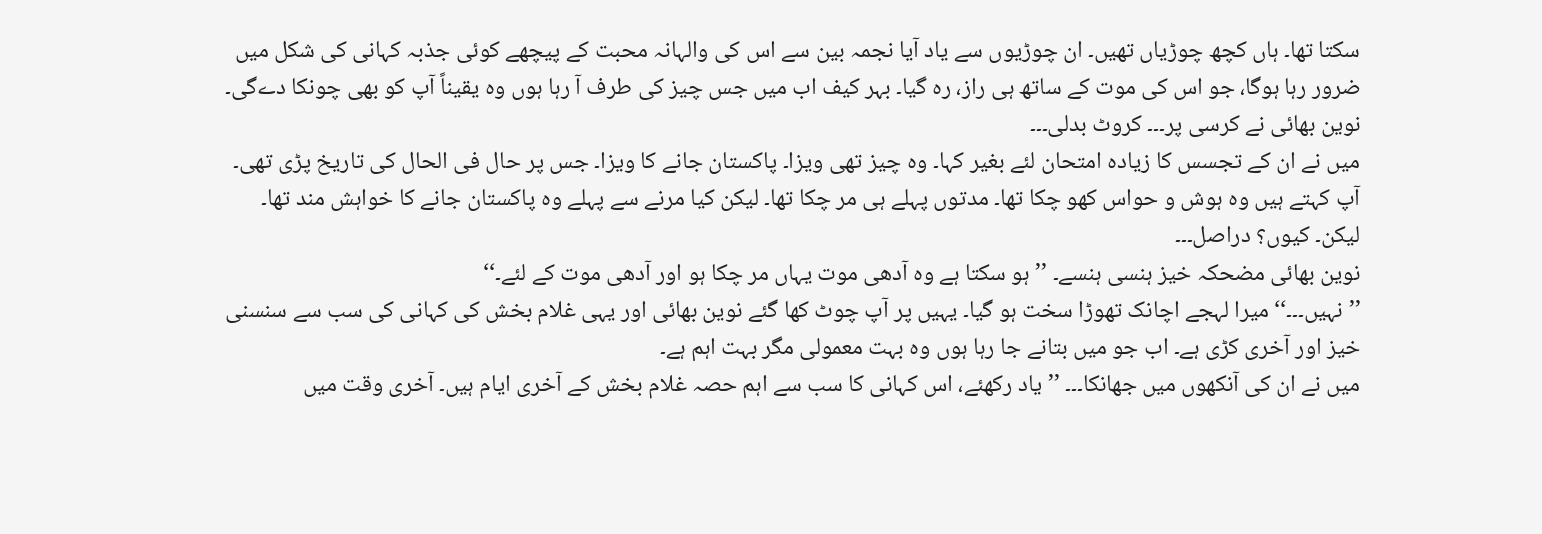سکتا تھا۔ ہاں کچھ چوڑیاں تھیں۔ ان چوڑیوں سے یاد آیا نجمہ بین سے اس کی والہانہ محبت کے پیچھے کوئی جذبہ کہانی کی شکل میں ضرور رہا ہوگا، جو اس کی موت کے ساتھ ہی راز، رہ گیا۔ بہر کیف اب میں جس چیز کی طرف آ رہا ہوں وہ یقیناً آپ کو بھی چونکا دےگی۔
نوین بھائی نے کرسی پر۔۔۔ کروٹ بدلی۔۔۔
میں نے ان کے تجسس کا زیادہ امتحان لئے بغیر کہا۔ وہ چیز تھی ویزا۔ پاکستان جانے کا ویزا۔ جس پر حال فی الحال کی تاریخ پڑی تھی۔ آپ کہتے ہیں وہ ہوش و حواس کھو چکا تھا۔ مدتوں پہلے ہی مر چکا تھا۔ لیکن کیا مرنے سے پہلے وہ پاکستان جانے کا خواہش مند تھا۔ لیکن۔ کیوں؟ دراصل۔۔۔
نوین بھائی مضحکہ خیز ہنسی ہنسے۔ ’’ہو سکتا ہے وہ آدھی موت یہاں مر چکا ہو اور آدھی موت کے لئے۔‘‘
’’نہیں۔۔۔‘‘ میرا لہجے اچانک تھوڑا سخت ہو گیا۔ یہیں پر آپ چوٹ کھا گئے نوین بھائی اور یہی غلام بخش کی کہانی کی سب سے سنسنی خیز اور آخری کڑی ہے۔ اب جو میں بتانے جا رہا ہوں وہ بہت معمولی مگر بہت اہم ہے۔
میں نے ان کی آنکھوں میں جھانکا۔۔۔ ’’یاد رکھئے، اس کہانی کا سب سے اہم حصہ غلام بخش کے آخری ایام ہیں۔ آخری وقت میں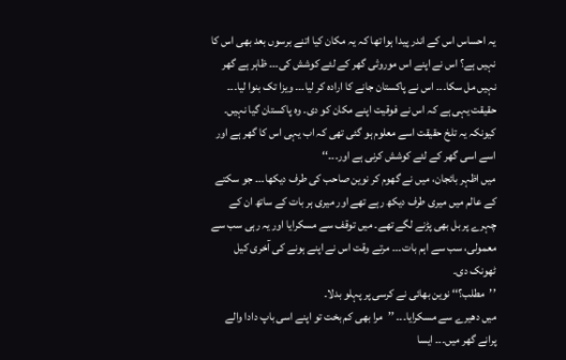یہ احساس اس کے اندر پیدا ہوا تھا کہ یہ مکان کیا اتنے برسوں بعد بھی اس کا نہیں ہے؟ اس نے اپنے اس موروثی گھر کے لئے کوشش کی۔۔۔ ظاہر ہے گھر نہیں مل سکا۔۔۔ اس نے پاکستان جانے کا ارادہ کر لیا۔۔۔ ویزا تک بنوا لیا۔۔۔ حقیقت یہی ہے کہ اس نے فوقیت اپنے مکان کو دی۔ وہ پاکستان گیا نہیں۔ کیونکہ یہ تلخ حقیقت اسے معلوم ہو گئی تھی کہ اب یہی اس کا گھر ہے اور اسے اسی گھر کے لئے کوشش کرنی ہے اور۔۔۔‘‘
میں اظہر بائجان، میں نے گھوم کر نوین صاحب کی طرف دیکھا۔۔۔ جو سکتے کے عالم میں میری طرف دیکھ رہے تھے اور میری ہر بات کے ساتھ ان کے چہرے پر بل بھی پڑنے لگے تھے۔ میں توقف سے مسکرایا اور یہ رہی سب سے معمولی، سب سے اہم بات۔۔۔ مرتے وقت اس نے اپنے ہونے کی آخری کیل ٹھونک دی۔
’’مطلب؟‘‘ نوین بھائی نے کرسی پر پہلو بدلا۔
میں دھیرے سے مسکرایا۔۔۔ ’’مرا بھی کم بخت تو اپنے اسی باپ دادا والے پرانے گھر میں۔۔۔ ایسا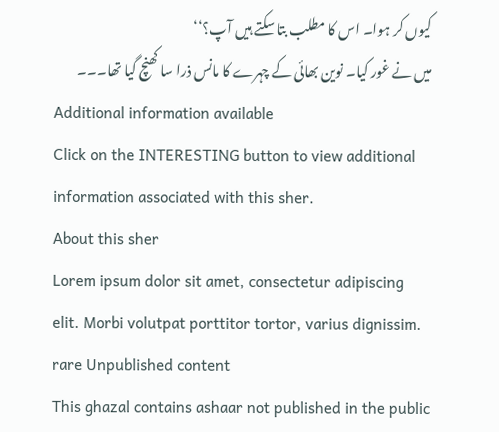کیوں کر ہوا۔ اس کا مطلب بتا سکتے ہیں آپ؟‘‘
میں نے غور کیا۔ نوین بھائی کے چہرے کا مانس ذرا سا کھنچ گیا تھا۔۔۔
Additional information available
Click on the INTERESTING button to view additional information associated with this sher.
About this sher
Lorem ipsum dolor sit amet, consectetur adipiscing elit. Morbi volutpat porttitor tortor, varius dignissim.
rare Unpublished content
This ghazal contains ashaar not published in the public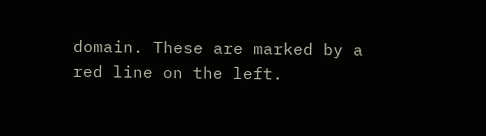domain. These are marked by a red line on the left.